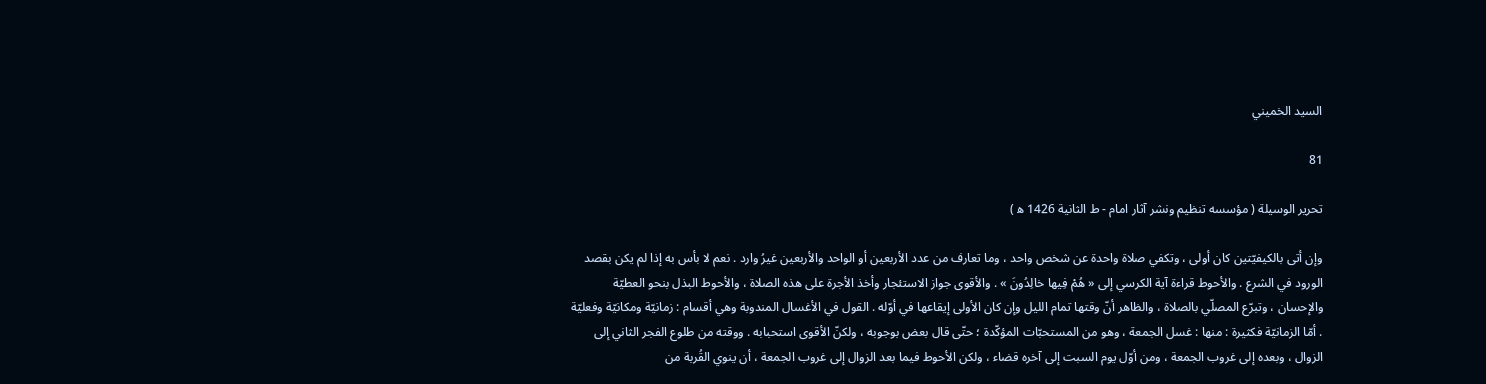السيد الخميني

81

تحرير الوسيلة ( مؤسسه تنظيم ونشر آثار امام - ط الثانية 1426 ه‍ )

وإن أتى بالكيفيّتين كان أولى ، وتكفي صلاة واحدة عن شخص واحد ، وما تعارف من عدد الأربعين أو الواحد والأربعين غيرُ وارد . نعم لا بأس به إذا لم يكن بقصد الورود في الشرع . والأحوط قراءة آية الكرسي إلى « هُمْ فِيها خالِدُونَ » . والأقوى جواز الاستئجار وأخذ الأجرة على هذه الصلاة ، والأحوط البذل بنحو العطيّة والإحسان ، وتبرّع المصلّي بالصلاة ، والظاهر أنّ وقتها تمام الليل وإن كان الأولى إيقاعها في أوّله . القول في الأغسال المندوبة وهي أقسام : زمانيّة ومكانيّة وفعليّة . أمّا الزمانيّة فكثيرة : منها : غسل الجمعة ، وهو من المستحبّات المؤكّدة ؛ حتّى قال بعض بوجوبه ، ولكنّ الأقوى استحبابه . ووقته من طلوع الفجر الثاني إلى الزوال ، وبعده إلى غروب الجمعة ، ومن أوّل يوم السبت إلى آخره قضاء ، ولكن الأحوط فيما بعد الزوال إلى غروب الجمعة ، أن ينوي القُربة من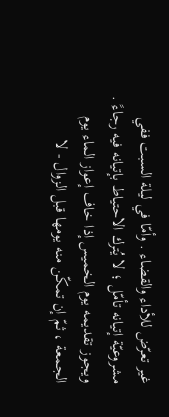غير تعرّض للأداء والقضاء . وأمّا في ليلة السبت ففي مشروعيّة إتيانه تأمّل ؛ لا يُترك الاحتياط بإتيانه فيه رجاءً . ويجوز تقديمه يوم الخميس إذا خاف إعواز الماء يوم الجمعة ، ثمّ إن تمكّن منه يومها قبل الزوال - لا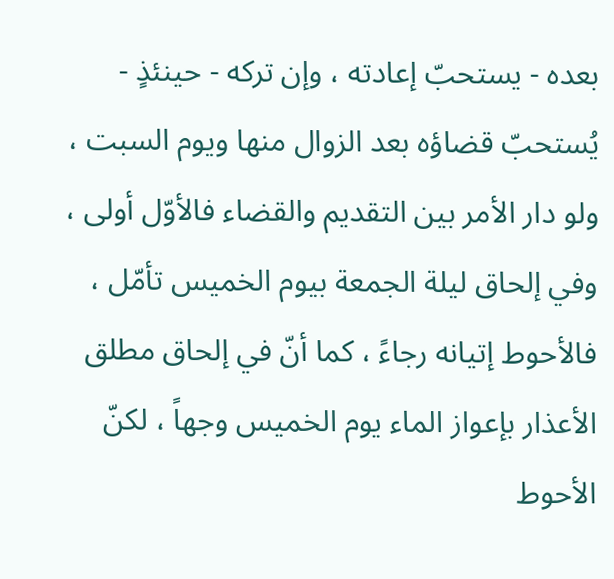بعده - يستحبّ إعادته ، وإن تركه - حينئذٍ - يُستحبّ قضاؤه بعد الزوال منها ويوم السبت ، ولو دار الأمر بين التقديم والقضاء فالأوّل أولى ، وفي إلحاق ليلة الجمعة بيوم الخميس تأمّل ، فالأحوط إتيانه رجاءً ، كما أنّ في إلحاق مطلق الأعذار بإعواز الماء يوم الخميس وجهاً ، لكنّ الأحوط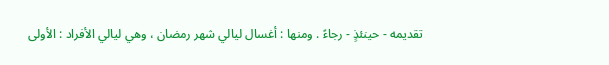تقديمه - حينئذٍ - رجاءً . ومنها : أغسال ليالي شهر رمضان ، وهي ليالي الأفراد : الأولى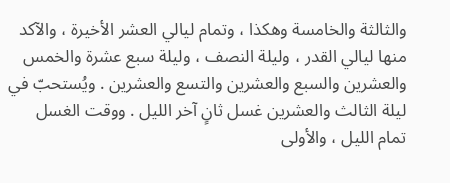والثالثة والخامسة وهكذا ، وتمام ليالي العشر الأخيرة ، والآكد منها ليالي القدر ، وليلة النصف ، وليلة سبع عشرة والخمس والعشرين والسبع والعشرين والتسع والعشرين . ويُستحبّ في ليلة الثالث والعشرين غسل ثانٍ آخر الليل . ووقت الغسل تمام الليل ، والأولى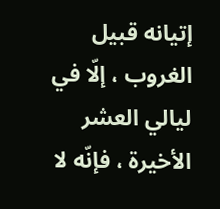إتيانه قبيل الغروب ، إلّا في ليالي العشر الأخيرة ، فإنّه لا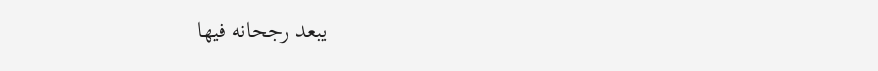يبعد رجحانه فيها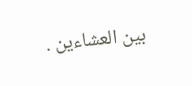بين العشاءين .